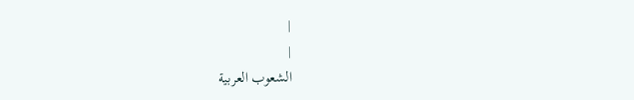|
|
الشعوب العربية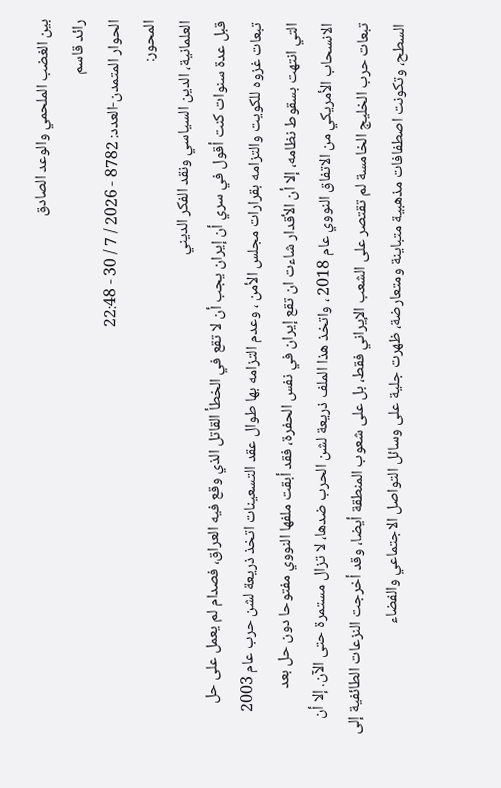بين الغضب الملحمي والوعد الصادق
رائد قاسم
الحوار المتمدن-العدد: 8782 - 2026 / 7 / 30 - 22:48
المحور:
العلمانية، الدين السياسي ونقد الفكر الديني
قبل عدة سنوات كنت أقول في سري أن إيران يجب أن لا تقع في الخطأ القاتل الذي وقع فيه العراق، فصدام لم يعمل على حل تبعات غزوه للكويت والتزامه بقرارات مجلس الأمن ، وعدم التزامه بها طوال عقد التسعينات اتخذ ذريعة لشن حرب عام 2003 التي انتهت بسقوط نظامه، إلا أن الأقدار شاءت ان تقع إيران في نفس الحفرة، فقد أبقت ملفها النووي مفتوحا دون حل بعد الانسحاب الأمريكي من الاتفاق النووي عام 2018 ، واتخذ هذا الملف ذريعة لشن الحرب ضدها، لا تزال مستمرة حتى الآن. إلا أن تبعات حرب الخليج الخامسة لم تقتصر على الشعب الإيراني فقط، بل على شعوب المنطقة أيضا، وقد أخرجت النزعات الطائفية إلى السطح، وتكونت اصطفافات مذهبية متباينة ومتعارضة، ظهرت جلية على وسائل التواصل الاجتماعي والفضاء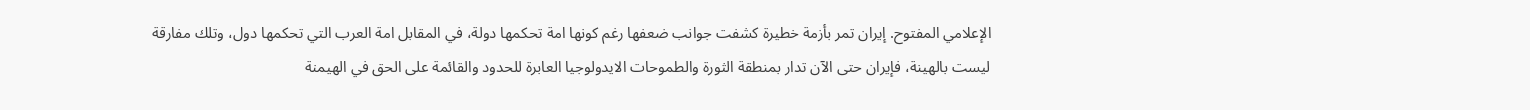الإعلامي المفتوح. إيران تمر بأزمة خطيرة كشفت جوانب ضعفها رغم كونها امة تحكمها دولة، في المقابل امة العرب التي تحكمها دول، وتلك مفارقة ليست بالهينة، فإيران حتى الآن تدار بمنطقة الثورة والطموحات الايدولوجيا العابرة للحدود والقائمة على الحق في الهيمنة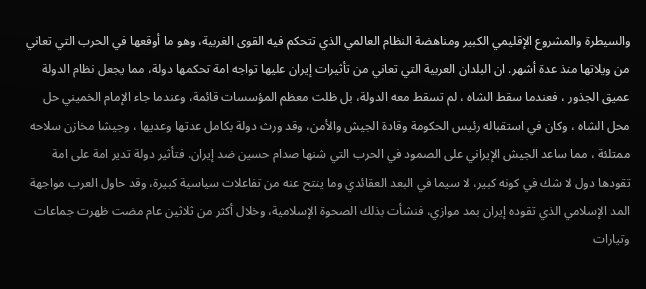والسيطرة والمشروع الإقليمي الكبير ومناهضة النظام العالمي الذي تتحكم فيه القوى الغربية، وهو ما أوقعها في الحرب التي تعاني من ويلاتها منذ عدة أشهر. ان البلدان العربية التي تعاني من تأثيرات إيران عليها تواجه امة تحكمها دولة، مما يجعل نظام الدولة عميق الجذور ، فعندما سقط الشاه ، لم تسقط معه الدولة، بل ظلت معظم المؤسسات قائمة، وعندما جاء الإمام الخميني حل محل الشاه ، وكان في استقباله رئيس الحكومة وقادة الجيش والأمن، وقد ورث دولة بكامل عدتها وعديها ، وجيشا مخازن سلاحه ممتلئة ، مما ساعد الجيش الإيراني على الصمود في الحرب التي شنها صدام حسين ضد إيران. فتأثير دولة تدير امة على امة تقودها دول لا شك في كونه كبير، لا سيما في البعد العقائدي وما ينتح عنه من تفاعلات سياسية كبيرة، وقد حاول العرب مواجهة المد الإسلامي الذي تقوده إيران بمد موازي، فنشأت بذلك الصحوة الإسلامية، وخلال أكثر من ثلاثين عام مضت ظهرت جماعات وتيارات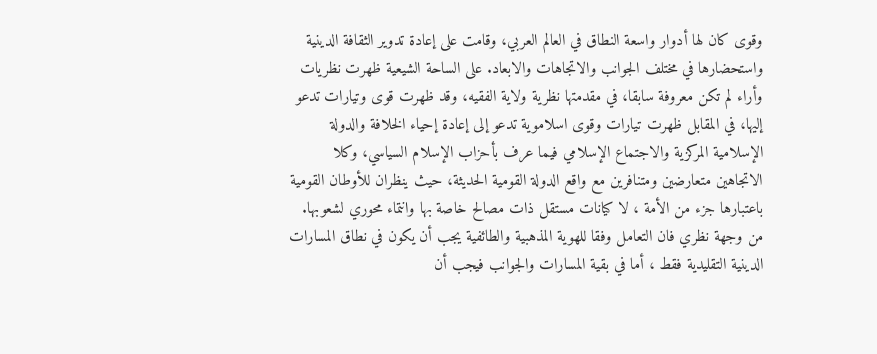وقوى كان لها أدوار واسعة النطاق في العالم العربي، وقامت على إعادة تدوير الثقافة الدينية واستحضارها في مختلف الجوانب والاتجاهات والابعاد. على الساحة الشيعية ظهرت نظريات وأراء لم تكن معروفة سابقا، في مقدمتها نظرية ولاية الفقيه، وقد ظهرت قوى وتيارات تدعو إليها، في المقابل ظهرت تيارات وقوى اسلاموية تدعو إلى إعادة إحياء الخلافة والدولة الإسلامية المركزية والاجتماع الإسلامي فيما عرف بأحزاب الإسلام السياسي، وكلا الاتجاهين متعارضين ومتنافرين مع واقع الدولة القومية الحديثة، حيث ينظران للأوطان القومية باعتبارها جزء من الأمة ، لا كيانات مستقل ذات مصالح خاصة بها وانتماء محوري لشعوبها. من وجهة نظري فان التعامل وفقا للهوية المذهبية والطائفية يجب أن يكون في نطاق المسارات الدينية التقليدية فقط ، أما في بقية المسارات والجوانب فيجب أن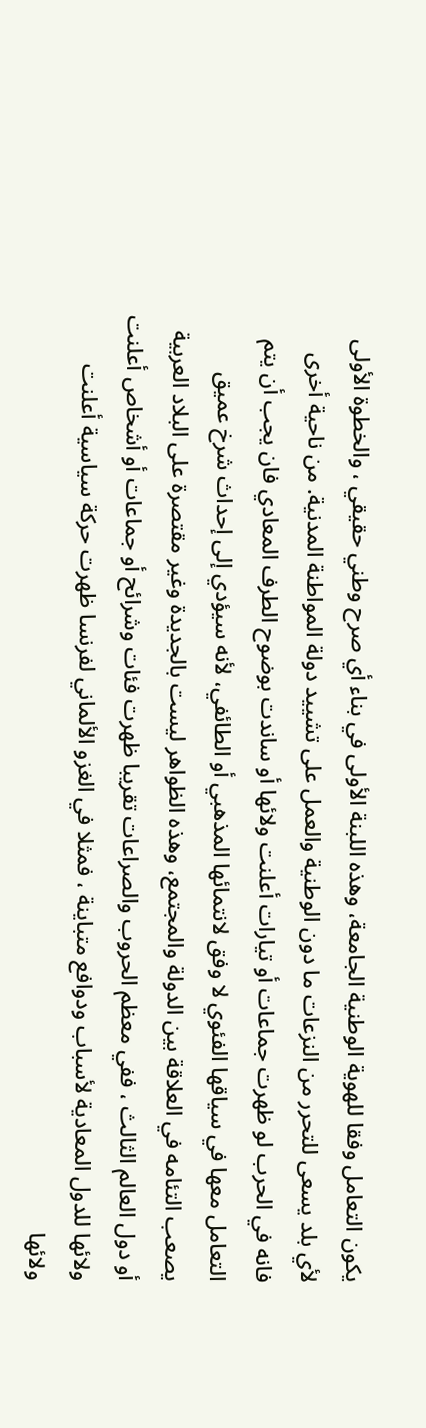يكون التعامل وفقا للهوية الوطنية الجامعة، وهذه اللبنة الأولى في بناء أي صرح وطني حقيقي ، والخطوة الأولى لأي بلد يسعى للتحرر من النزعات ما دون الوطنية والعمل على تشييد دولة المواطنة المدنية. من ناحية أخرى فانه في الحرب لو ظهرت جماعات أو تيارات أعلنت ولائها أو ساندت بوضوح الطرف المعادي فان يجب أن يتم التعامل معها في سياقها الفئوي لا وفق لانتمائها المذهبي أو الطائفي، لأنه سيؤدي إلى إحداث شرخ عميق يصعب التئامه في العلاقة بين الدولة والمجتمع، وهذه الظواهر ليست بالجديدة وغير مقتصرة على البلاد العربية أو دول العالم الثالث ، ففي معظم الحروب والصراعات تقريبا ظهرت فئات وشرائح أو جماعات أو أشخاص أعلنت ولائها للدول المعادية لأسباب ودوافع متباينة ، فمثلا في الغزو الألماني لفرنسا ظهرت حركة سياسية أعلنت ولائها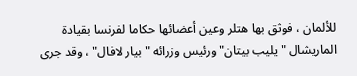للألمان ، فوثق بها هتلر وعين أعضائها حكاما لفرنسا بقيادة الماريشال " يليب بيتان" ورئيس وزرائه " بيار لافال" ، وقد جرى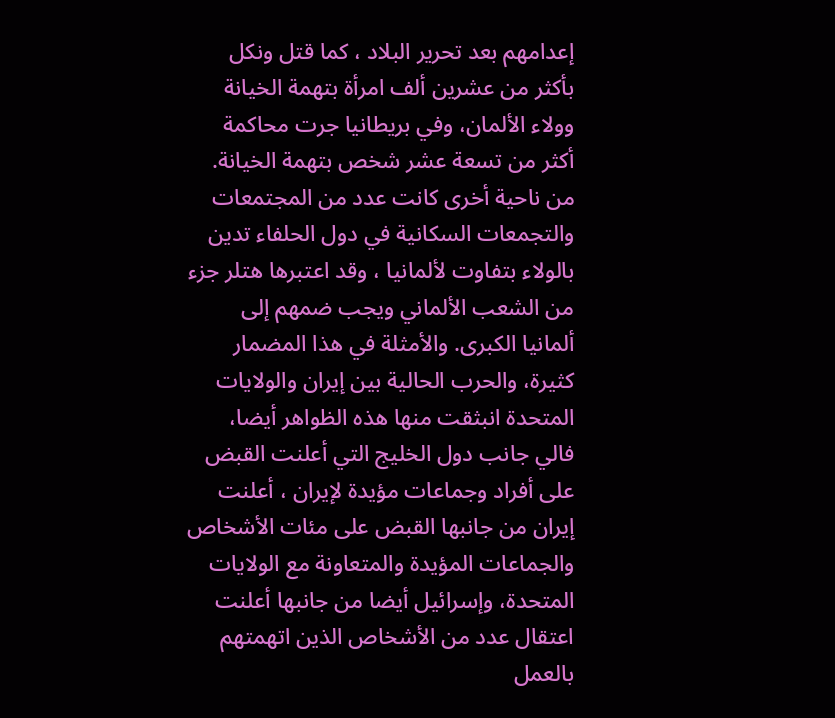إعدامهم بعد تحرير البلاد ، كما قتل ونكل بأكثر من عشرين ألف امرأة بتهمة الخيانة وولاء الألمان، وفي بريطانيا جرت محاكمة أكثر من تسعة عشر شخص بتهمة الخيانة. من ناحية أخرى كانت عدد من المجتمعات والتجمعات السكانية في دول الحلفاء تدين بالولاء بتفاوت لألمانيا ، وقد اعتبرها هتلر جزء من الشعب الألماني ويجب ضمهم إلى ألمانيا الكبرى. والأمثلة في هذا المضمار كثيرة، والحرب الحالية بين إيران والولايات المتحدة انبثقت منها هذه الظواهر أيضا، فالي جانب دول الخليج التي أعلنت القبض على أفراد وجماعات مؤيدة لإيران ، أعلنت إيران من جانبها القبض على مئات الأشخاص والجماعات المؤيدة والمتعاونة مع الولايات المتحدة، وإسرائيل أيضا من جانبها أعلنت اعتقال عدد من الأشخاص الذين اتهمتهم بالعمل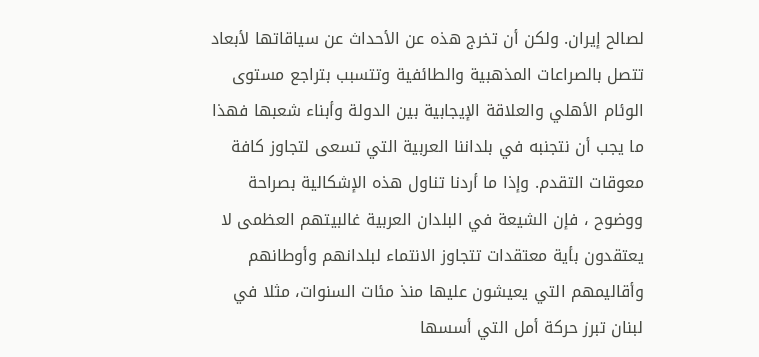لصالح إيران. ولكن أن تخرج هذه عن الأحداث عن سياقاتها لأبعاد تتصل بالصراعات المذهبية والطائفية وتتسبب بتراجع مستوى الوئام الأهلي والعلاقة الإيجابية بين الدولة وأبناء شعبها فهذا ما يجب أن نتجنبه في بلداننا العربية التي تسعى لتجاوز كافة معوقات التقدم. وإذا ما أردنا تناول هذه الإشكالية بصراحة ووضوح ، فإن الشيعة في البلدان العربية غالبيتهم العظمى لا يعتقدون بأية معتقدات تتجاوز الانتماء لبلدانهم وأوطانهم وأقاليمهم التي يعيشون عليها منذ مئات السنوات، مثلا في لبنان تبرز حركة أمل التي أسسها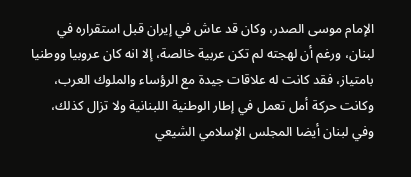الإمام موسى الصدر، وكان قد عاش في إيران قبل استقراره في لبنان، ورغم أن لهجته لم تكن عربية خالصة، إلا انه كان عروبيا ووطنيا بامتياز، فقد كانت له علاقات جيدة مع الرؤساء والملوك العرب، وكانت حركة أمل تعمل في إطار الوطنية اللبنانية ولا تزال كذلك، وفي لبنان أيضا المجلس الإسلامي الشيعي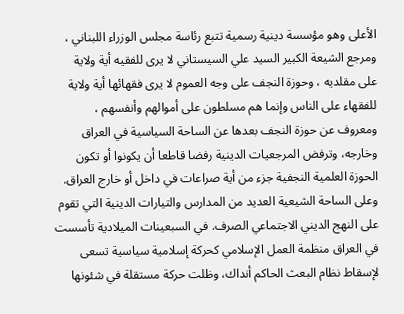الأعلى وهو مؤسسة دينية رسمية تتبع رئاسة مجلس الوزراء اللبناني ، ومرجع الشيعة الكبير السيد علي السيستاني لا يرى للفقيه أية ولاية على مقلديه ، وحوزة النجف على وجه العموم لا يرى فقهائها أية ولاية للفقهاء على الناس وإنما هم مسلطون على أموالهم وأنفسهم ، ومعروف عن حوزة النجف بعدها عن الساحة السياسية في العراق وخارجه، وترفض المرجعيات الدينية رفضا قاطعا أن يكونوا أو تكون الحوزة العلمية النجفية جزء من أية صراعات في داخل أو خارج العراق. وعلى الساحة الشيعية العديد من المدارس والتيارات الدينية التي تقوم على النهج الديني الاجتماعي الصرف. في السبعينات الميلادية تأسست في العراق منظمة العمل الإسلامي كحركة إسلامية سياسية تسعى لإسقاط نظام البعث الحاكم أنداك، وظلت حركة مستقلة في شئونها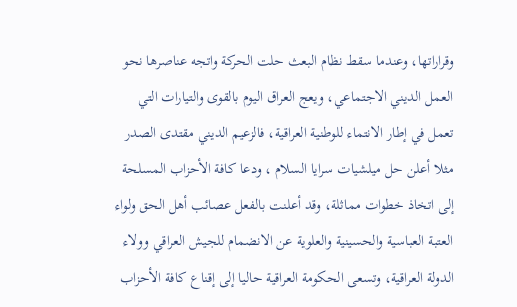وقراراتها، وعندما سقط نظام البعث حلت الحركة واتجه عناصرها نحو العمل الديني الاجتماعي، ويعج العراق اليوم بالقوى والتيارات التي تعمل في إطار الانتماء للوطنية العراقية، فالزعيم الديني مقتدى الصدر مثلا أعلن حل ميلشيات سرايا السلام ، ودعا كافة الأحزاب المسلحة إلى اتخاذ خطوات مماثلة، وقد أعلنت بالفعل عصائب أهل الحق ولواء العتبة العباسية والحسينية والعلوية عن الانضمام للجيش العراقي وولاء الدولة العراقية، وتسعى الحكومة العراقية حاليا إلى إقناع كافة الأحزاب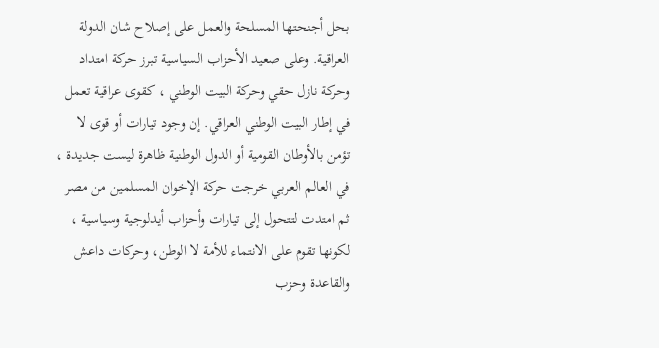بحل أجنحتها المسلحة والعمل على إصلاح شان الدولة العراقية. وعلى صعيد الأحزاب السياسية تبرز حركة امتداد وحركة نازل حقي وحركة البيت الوطني ، كقوى عراقية تعمل في إطار البيت الوطني العراقي. إن وجود تيارات أو قوى لا تؤمن بالأوطان القومية أو الدول الوطنية ظاهرة ليست جديدة ، في العالم العربي خرجت حركة الإخوان المسلمين من مصر ثم امتدت لتتحول إلى تيارات وأحزاب أيدلوجية وسياسية ، لكونها تقوم على الانتماء للأمة لا الوطن، وحركات داعش والقاعدة وحزب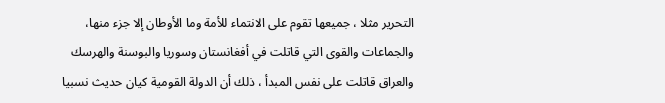التحرير مثلا ، جميعها تقوم على الانتماء للأمة وما الأوطان إلا جزء منها، والجماعات والقوى التي قاتلت في أفغانستان وسوريا والبوسنة والهرسك والعراق قاتلت على نفس المبدأ ، ذلك أن الدولة القومية كيان حديث نسبيا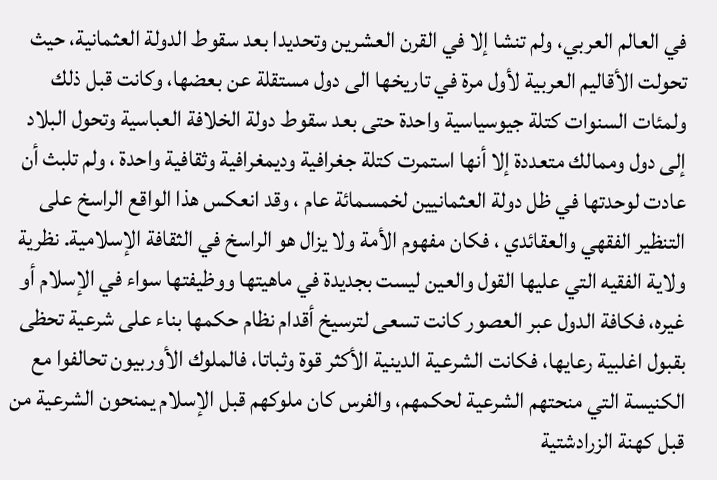في العالم العربي، ولم تنشا إلا في القرن العشرين وتحديدا بعد سقوط الدولة العثمانية، حيث تحولت الأقاليم العربية لأول مرة في تاريخها الى دول مستقلة عن بعضها، وكانت قبل ذلك ولمئات السنوات كتلة جيوسياسية واحدة حتى بعد سقوط دولة الخلافة العباسية وتحول البلاد إلى دول وممالك متعددة إلا أنها استمرت كتلة جغرافية وديمغرافية وثقافية واحدة ، ولم تلبث أن عادت لوحدتها في ظل دولة العثمانيين لخمسمائة عام ، وقد انعكس هذا الواقع الراسخ على التنظير الفقهي والعقائدي ، فكان مفهوم الأمة ولا يزال هو الراسخ في الثقافة الإسلامية. نظرية ولاية الفقيه التي عليها القول والعين ليست بجديدة في ماهيتها ووظيفتها سواء في الإسلام أو غيره، فكافة الدول عبر العصور كانت تسعى لترسيخ أقدام نظام حكمها بناء على شرعية تحظى بقبول اغلبية رعايها، فكانت الشرعية الدينية الأكثر قوة وثباتا، فالملوك الأوربيون تحالفوا مع الكنيسة التي منحتهم الشرعية لحكمهم، والفرس كان ملوكهم قبل الإسلام يمنحون الشرعية من قبل كهنة الزرادشتية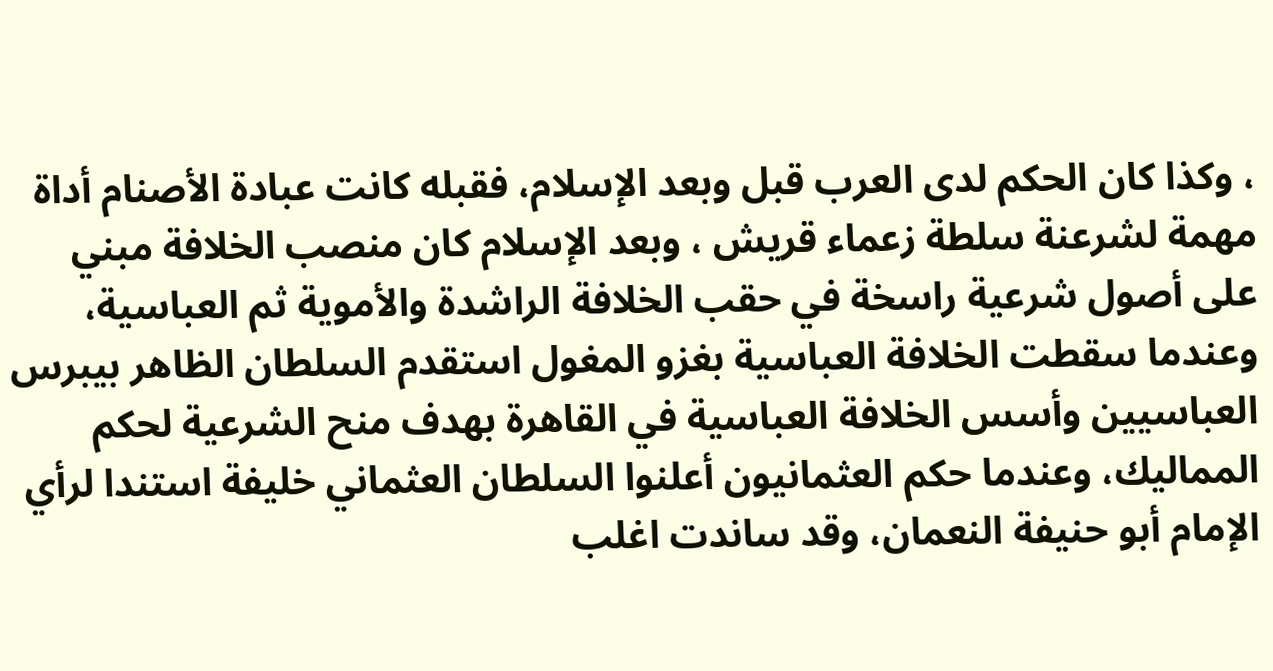، وكذا كان الحكم لدى العرب قبل وبعد الإسلام، فقبله كانت عبادة الأصنام أداة مهمة لشرعنة سلطة زعماء قريش ، وبعد الإسلام كان منصب الخلافة مبني على أصول شرعية راسخة في حقب الخلافة الراشدة والأموية ثم العباسية، وعندما سقطت الخلافة العباسية بغزو المغول استقدم السلطان الظاهر بيبرس العباسيين وأسس الخلافة العباسية في القاهرة بهدف منح الشرعية لحكم المماليك، وعندما حكم العثمانيون أعلنوا السلطان العثماني خليفة استندا لرأي الإمام أبو حنيفة النعمان، وقد ساندت اغلب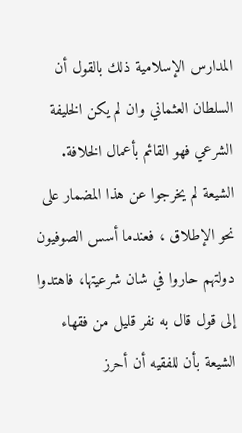المدارس الإسلامية ذلك بالقول أن السلطان العثماني وان لم يكن الخليفة الشرعي فهو القائم بأعمال الخلافة. الشيعة لم يخرجوا عن هذا المضمار على نحو الإطلاق ، فعندما أسس الصوفيون دولتهم حاروا في شان شرعيتها، فاهتدوا إلى قول قال به نفر قليل من فقهاء الشيعة بأن للفقيه أن أحرز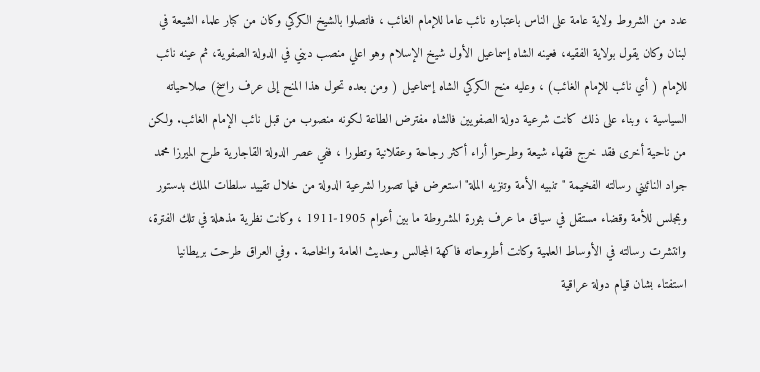عدد من الشروط ولاية عامة على الناس باعتباره نائب عاما للإمام الغائب ، فاتصلوا بالشيخ الكركي وكان من كبار علماء الشيعة في لبنان وكان يقول بولاية الفقيه، فعينه الشاه إسماعيل الأول شيخ الإسلام وهو اعلي منصب ديني في الدولة الصفوية، ثم عينه نائب للإمام ( أي نائب للإمام الغائب) ، وعليه منح الكركي الشاه إسماعيل ( ومن بعده تحول هذا المنح إلى عرف راسخ) صلاحياته السياسية ، وبناء على ذلك كانت شرعية دولة الصفويين فالشاه مفترض الطاعة لكونه منصوب من قبل نائب الإمام الغائب. ولكن من ناحية أخرى فقد خرج فقهاء شيعة وطرحوا أراء أكثر رجاحة وعقلانية وتطورا ، ففي عصر الدولة القاجارية طرح الميرزا محمد جواد النائيني رسالته الفخيمة " تنبيه الأمة وتنزيه الملة" استعرض فيها تصورا لشرعية الدولة من خلال تقييد سلطات الملك بدستور وبمجلس للأمة وقضاء مستقل في سياق ما عرف بثورة المشروطة ما بين أعوام 1905-1911 ، وكانت نظرية مذهلة في تلك الفترة، وانتشرت رسالته في الأوساط العلمية وكانت أطروحاته فاكهة المجالس وحديث العامة والخاصة . وفي العراق طرحت بريطانيا استفتاء بشان قيام دولة عراقية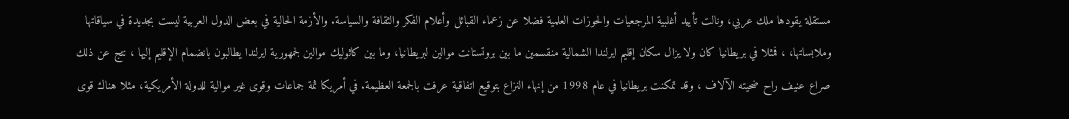مستقلة يقودها ملك عربي، ونالت تأييد أغلبية المرجعيات والحوزات العلمية فضلا عن زعماء القبائل وأعلام الفكر والثقافة والسياسة. والأزمة الحالية في بعض الدول العربية ليست بجديدة في سياقاتها وملابساتها، ، فمثلا في بريطانيا كان ولا يزال سكان إقليم ايرلندا الشمالية منقسمين ما بين بروتستانت موالين لبريطانيا، وما بين كاثوليك موالين لجمهورية ايرلندا يطالبون بانضمام الإقليم إليها ، نتج عن ذلك صراع عنيف راح ضحيته الآلاف ، وقد تمكنت بريطانيا في عام 1998 من إنهاء النزاع بتوقيع اتفاقية عرفت بالجمعة العظيمة. في أمريكا ثمة جماعات وقوى غير موالية للدولة الأمريكية، مثلا هناك قوى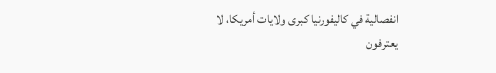انفصالية في كاليفورنيا كبرى ولايات أمريكا، لا يعترفون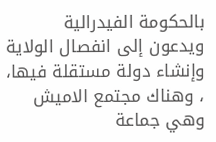بالحكومة الفيدرالية ويدعون إلى انفصال الولاية وإنشاء دولة مستقلة فيها، ، وهناك مجتمع الاميش وهي جماعة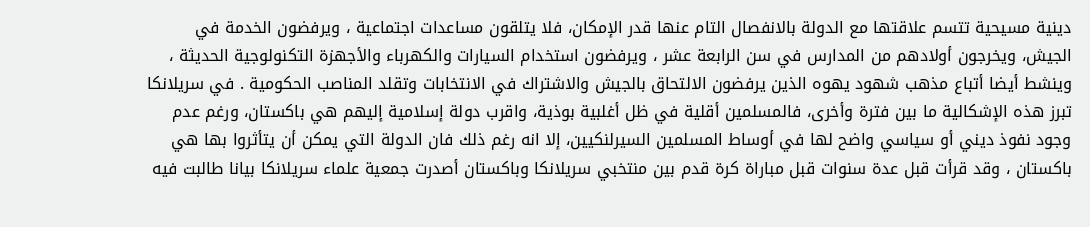دينية مسيحية تتسم علاقتها مع الدولة بالانفصال التام عنها قدر الإمكان، فلا يتلقون مساعدات اجتماعية ، ويرفضون الخدمة في الجيش، ويخرجون أولادهم من المدارس في سن الرابعة عشر ، ويرفضون استخدام السيارات والكهرباء والأجهزة التكنولوجية الحديثة ، وينشط أيضا أتباع مذهب شهود يهوه الذين يرفضون الالتحاق بالجيش والاشتراك في الانتخابات وتقلد المناصب الحكومية . في سريلانكا تبرز هذه الإشكالية ما بين فترة وأخرى، فالمسلمين أقلية في ظل أغلبية بوذية، واقرب دولة إسلامية إليهم هي باكستان، ورغم عدم وجود نفوذ ديني أو سياسي واضح لها في أوساط المسلمين السيرلنكيين، إلا انه رغم ذلك فان الدولة التي يمكن أن يتأثروا بها هي باكستان ، وقد قرأت قبل عدة سنوات قبل مباراة كرة قدم بين منتخبي سريلانكا وباكستان أصدرت جمعية علماء سريلانكا بيانا طالبت فيه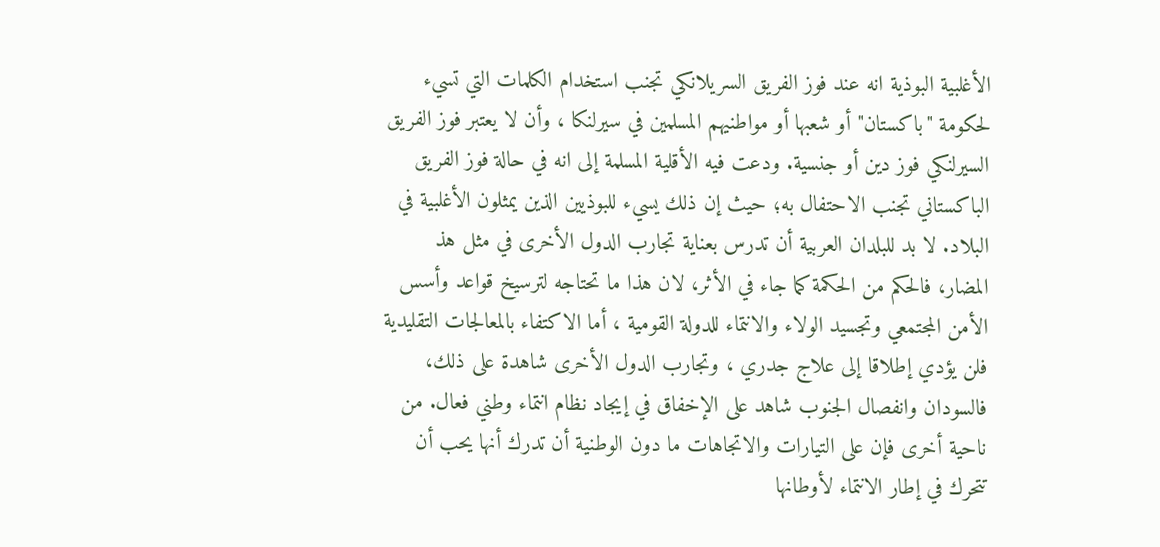الأغلبية البوذية انه عند فوز الفريق السريلانكي تجنب استخدام الكلمات التي تسيء لحكومة "باكستان" أو شعبها أو مواطنيهم المسلمين في سيرلنكا ، وأن لا يعتبر فوز الفريق السيرلنكي فوز دين أو جنسية. ودعت فيه الأقلية المسلمة إلى انه في حالة فوز الفريق الباكستاني تجنب الاحتفال به؛ حيث إن ذلك يسيء للبوذيين الذين يمثلون الأغلبية في البلاد. لا بد للبلدان العربية أن تدرس بعناية تجارب الدول الأخرى في مثل هذ المضار، فالحكم من الحكمة كما جاء في الأثر، لان هذا ما تحتاجه لترسيخ قواعد وأسس الأمن المجتمعي وتجسيد الولاء والانتماء للدولة القومية ، أما الاكتفاء بالمعالجات التقليدية فلن يؤدي إطلاقا إلى علاج جدري ، وتجارب الدول الأخرى شاهدة على ذلك، فالسودان وانفصال الجنوب شاهد على الإخفاق في إيجاد نظام انتماء وطني فعال. من ناحية أخرى فإن على التيارات والاتجاهات ما دون الوطنية أن تدرك أنها يحب أن تتحرك في إطار الانتماء لأوطانها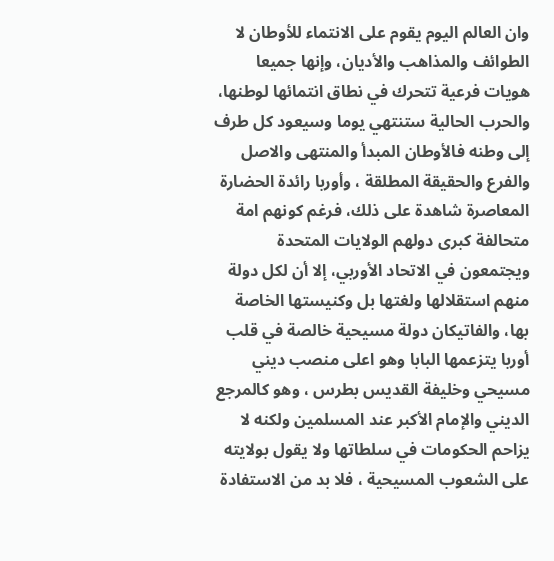وان العالم اليوم يقوم على الانتماء للأوطان لا الطوائف والمذاهب والأديان، وإنها جميعا هويات فرعية تتحرك في نطاق انتمائها لوطنها، والحرب الحالية ستنتهي يوما وسيعود كل طرف إلى وطنه فالأوطان المبدأ والمنتهى والاصل والفرع والحقيقة المطلقة ، وأوربا رائدة الحضارة المعاصرة شاهدة على ذلك، فرغم كونهم امة متحالفة كبرى دولهم الولايات المتحدة ويجتمعون في الاتحاد الأوربي، إلا أن لكل دولة منهم استقلالها ولغتها بل وكنيستها الخاصة بها، والفاتيكان دولة مسيحية خالصة في قلب أوربا يتزعمها البابا وهو اعلى منصب ديني مسيحي وخليفة القديس بطرس ، وهو كالمرجع الديني والإمام الأكبر عند المسلمين ولكنه لا يزاحم الحكومات في سلطاتها ولا يقول بولايته على الشعوب المسيحية ، فلا بد من الاستفادة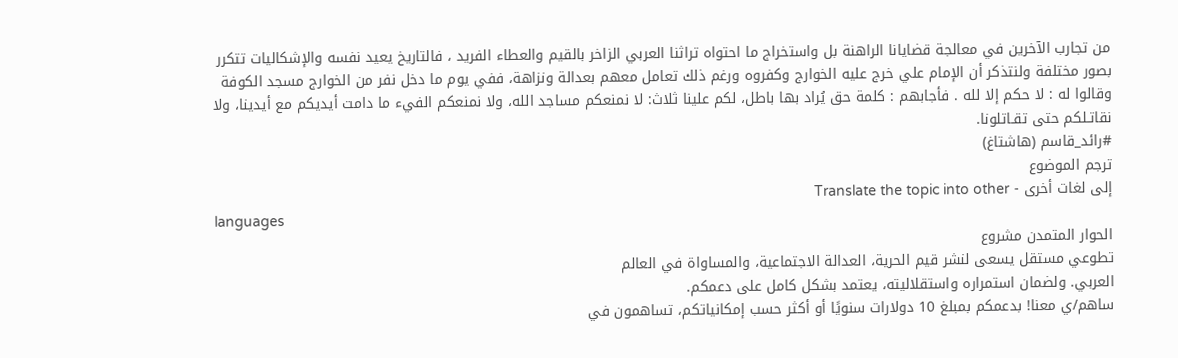من تجارب الآخرين في معالجة قضايانا الراهنة بل واستخراج ما احتواه تراثنا العربي الزاخر بالقيم والعطاء الفريد ، فالتاريخ يعيد نفسه والإشكاليات تتكرر بصور مختلفة ولنتذكر أن الإمام علي خرج عليه الخوارج وكفروه ورغم ذلك تعامل معهم بعدالة ونزاهة، ففي يوم ما دخل نفر من الخوارج مسجد الكوفة وقالوا له : لا حكم إلا لله . فأجابهم : كلمة حق يُراد بها باطل، لكم علينا ثلاث: لا نمنعكم مساجد الله، ولا نمنعكم الفيء ما دامت أيديكم مع أيدينا، ولا نقاتـلكم حتى تقـاتلونا.
#رائد_قاسم (هاشتاغ)
ترجم الموضوع
إلى لغات أخرى - Translate the topic into other
languages
الحوار المتمدن مشروع
تطوعي مستقل يسعى لنشر قيم الحرية، العدالة الاجتماعية، والمساواة في العالم
العربي. ولضمان استمراره واستقلاليته، يعتمد بشكل كامل على دعمكم.
ساهم/ي معنا! بدعمكم بمبلغ 10 دولارات سنويًا أو أكثر حسب إمكانياتكم، تساهمون في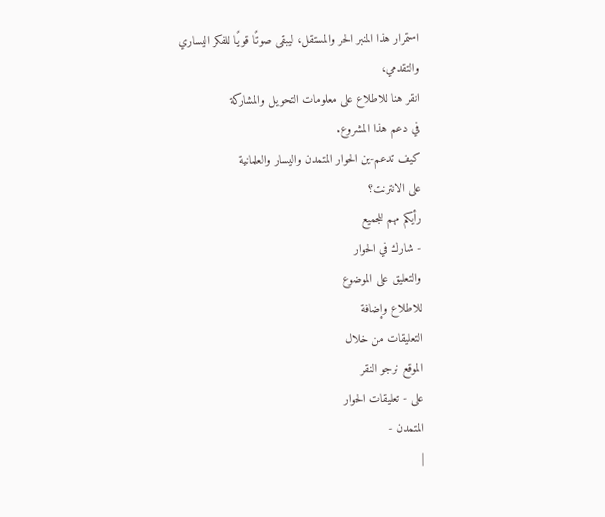استمرار هذا المنبر الحر والمستقل، ليبقى صوتًا قويًا للفكر اليساري والتقدمي،
انقر هنا للاطلاع على معلومات التحويل والمشاركة
في دعم هذا المشروع.
كيف تدعم-ين الحوار المتمدن واليسار والعلمانية
على الانترنت؟
رأيكم مهم للجميع
- شارك في الحوار
والتعليق على الموضوع
للاطلاع وإضافة
التعليقات من خلال
الموقع نرجو النقر
على - تعليقات الحوار
المتمدن -
|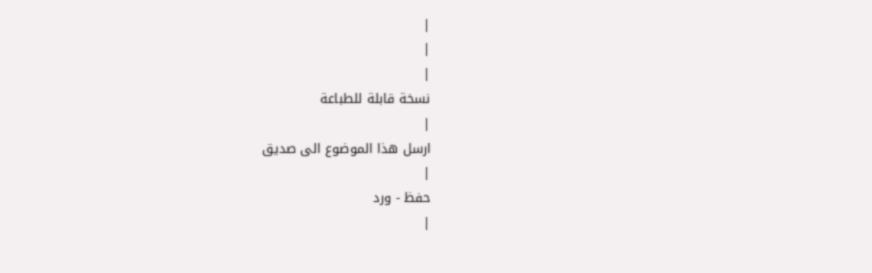|
|
|
نسخة قابلة للطباعة
|
ارسل هذا الموضوع الى صديق
|
حفظ - ورد
|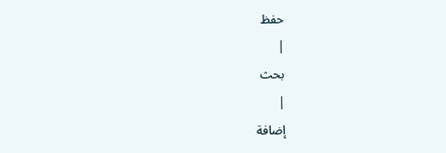حفظ
|
بحث
|
إضافة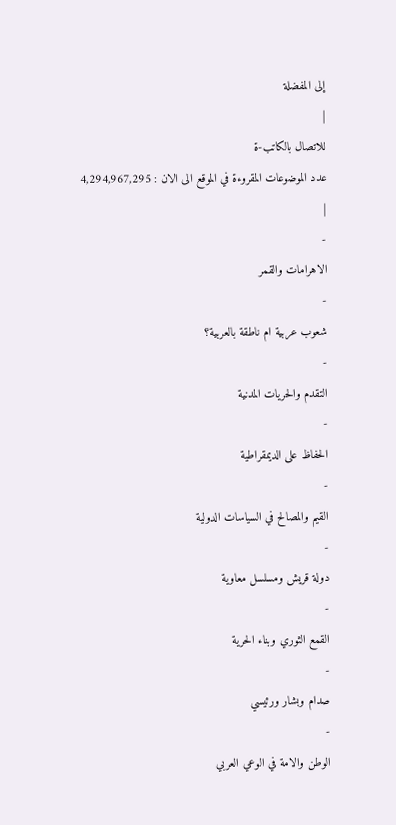إلى المفضلة
|
للاتصال بالكاتب-ة
عدد الموضوعات المقروءة في الموقع الى الان : 4,294,967,295
|
-
الاهرامات والقمر
-
شعوب عربية ام ناطقة بالعربية؟
-
التقدم والحريات المدنية
-
الحفاظ على الديمقراطية
-
القيم والمصالح في السياسات الدولية
-
دولة قريش ومسلسل معاوية
-
القمع الثوري وبناء الحرية
-
صدام وبشار ورئيسي
-
الوطن والامة في الوعي العربي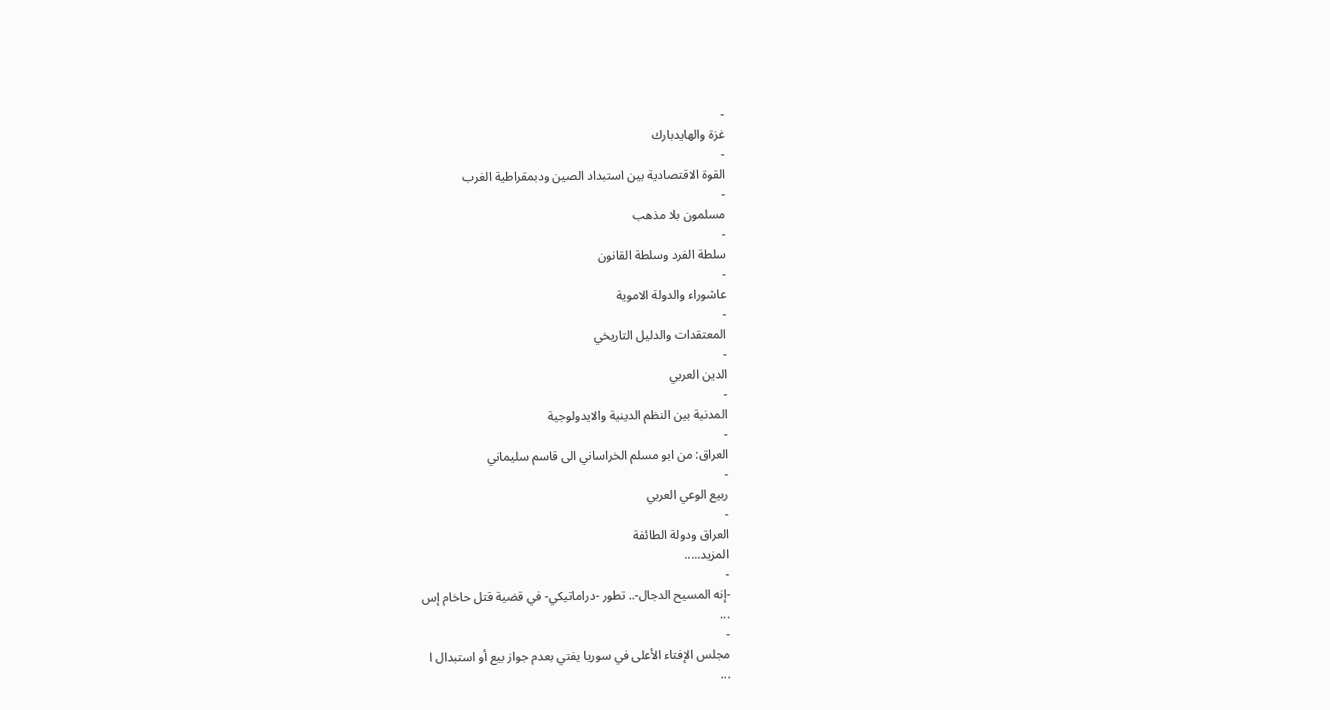-
غزة والهايدبارك
-
القوة الاقتصادية بين استبداد الصين ودبمقراطية الغرب
-
مسلمون بلا مذهب
-
سلطة الفرد وسلطة القانون
-
عاشوراء والدولة الاموية
-
المعتقدات والدليل التاريخي
-
الدين العربي
-
المدنية بين النظم الدينية والايدولوجية
-
العراق: من ابو مسلم الخراساني الى قاسم سليماني
-
ربيع الوعي العربي
-
العراق ودولة الطائفة
المزيد.....
-
-إنه المسيح الدجال-.. تطور -دراماتيكي- في قضية قتل حاخام إس
...
-
مجلس الإفتاء الأعلى في سوريا يفتي بعدم جواز بيع أو استبدال ا
...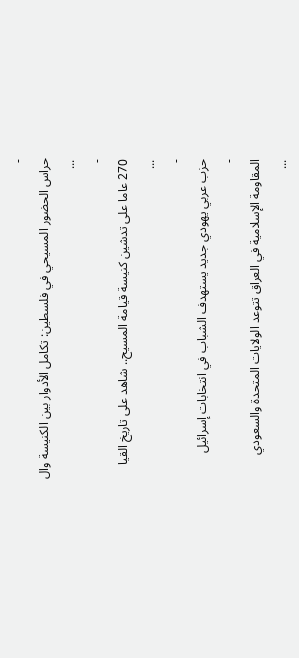-
حراس الحضور المسيحي في فلسطين: تكامل الأدوار بين الكنيسة وال
...
-
270 عاما على تدشين كنيسة قيامة المسيح.. شاهد على تاريخ القيا
...
-
حزب عربي يهودي جديد يستهدف الشباب في انتخابات إسرائيل
-
المقاومة الإسلامية في العراق تتوعد الولايات المتحدة والسعودي
...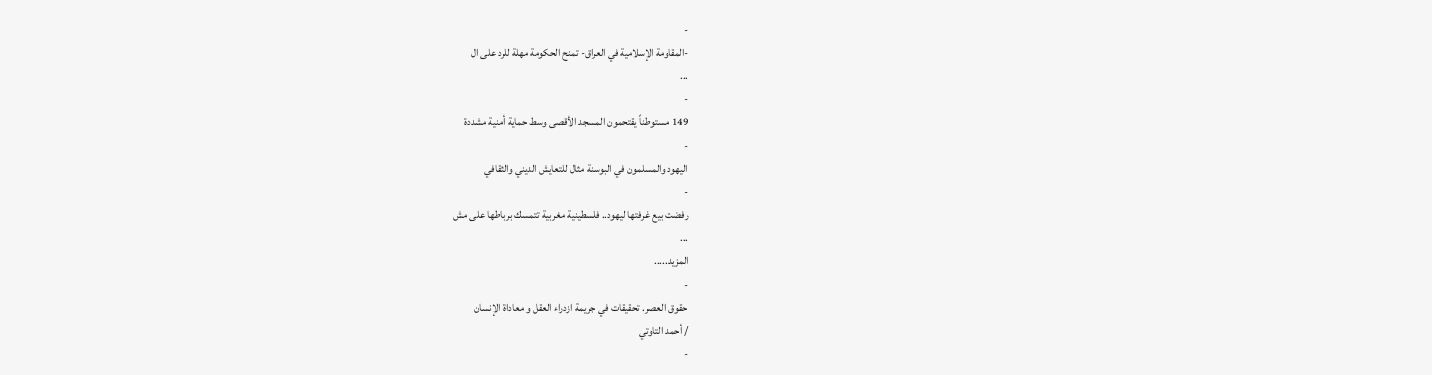-
-المقاومة الإسلامية في العراق- تمنح الحكومة مهلة للرد على ال
...
-
149 مستوطناً يقتحمون المسجد الأقصى وسط حماية أمنية مشددة
-
اليهود والمسلمون في البوسنة مثال للتعايش الديني والثقافي
-
رفضت بيع غرفتها ليهود.. فلسطينية مغربية تتمسك برباطها على مش
...
المزيد.....
-
حقوق العصر. تحقيقات في جريمة ازدراء العقل و معاداة الإنسان
/ أحمد التاوتي
-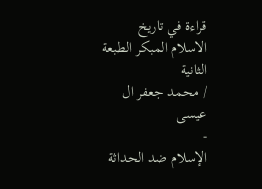قراءة في تاريخ الاسلام المبكر الطبعة الثانية
/ محمد جعفر ال عيسى
-
الإسلام ضد الحداثة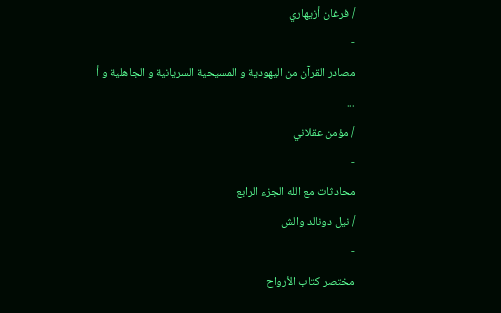/ فرغان أزيهاري
-
مصادر القرآن من اليهودية و المسيحية السريانية و الجاهلية و أ
...
/ مؤمن عقلاني
-
محادثات مع الله الجزء الرابع
/ نيل دونالد والش
-
مختصر كتاب الأرواح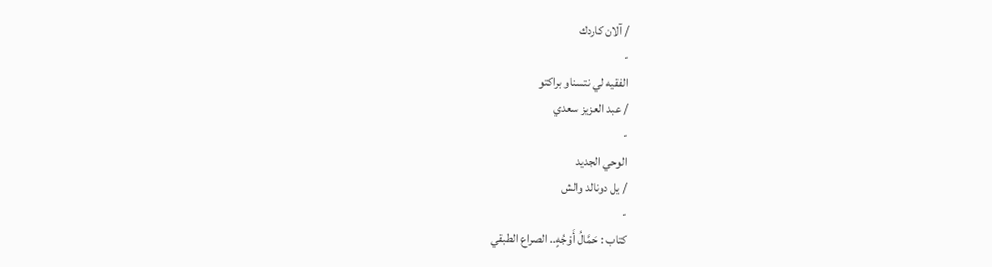/ آلان كاردك
-
الفقيه لي نتسناو براكتو
/ عبد العزيز سعدي
-
الوحي الجديد
/ يل دونالد والش
-
كتاب : حَمَّالُ أَوْجُهٍ.. الصراع الطبقي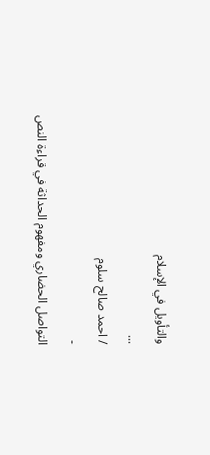والتأويل في الإسلام
...
/ احمد صالح سلوم
-
التواصل الحضاري ومفهوم الحداثة في قراءة النص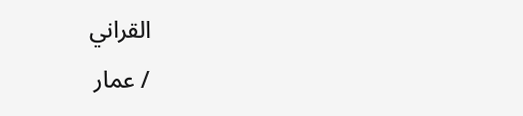القراني
/ عمار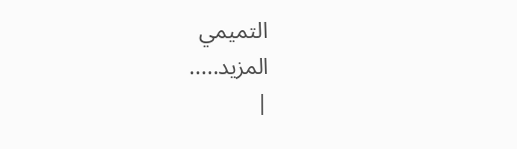التميمي
المزيد.....
|